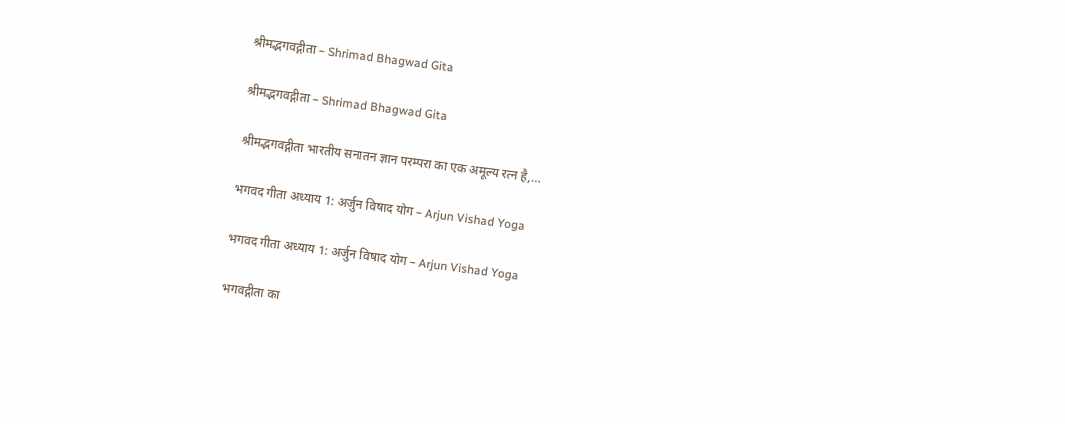श्रीमद्भगवद्गीता – Shrimad Bhagwad Gita

श्रीमद्भगवद्गीता – Shrimad Bhagwad Gita

श्रीमद्भगवद्गीता भारतीय सनातन ज्ञान परम्परा का एक अमूल्य रत्न है,…

भगवद गीता अध्याय 1: अर्जुन विषाद योग – Arjun Vishad Yoga

भगवद गीता अध्याय 1: अर्जुन विषाद योग – Arjun Vishad Yoga

भगवद्गीता का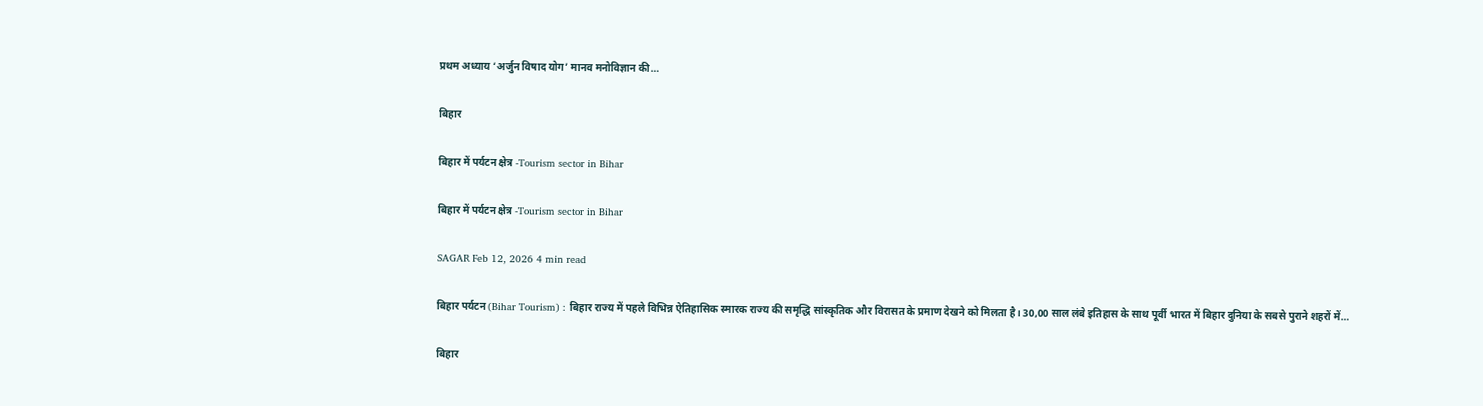प्रथम अध्याय ‘अर्जुन विषाद योग’ मानव मनोविज्ञान की…

बिहार

बिहार में पर्यटन क्षेत्र -Tourism sector in Bihar

बिहार में पर्यटन क्षेत्र -Tourism sector in Bihar

SAGAR Feb 12, 2026 4 min read

बिहार पर्यटन (Bihar Tourism) : बिहार राज्य में पहले विभिन्न ऐतिहासिक स्मारक राज्य की समृद्धि सांस्कृतिक और विरासत के प्रमाण देखने को मिलता है। 30,00 साल लंबे इतिहास के साथ पूर्वी भारत में बिहार दुनिया के सबसे पुराने शहरों में…

बिहार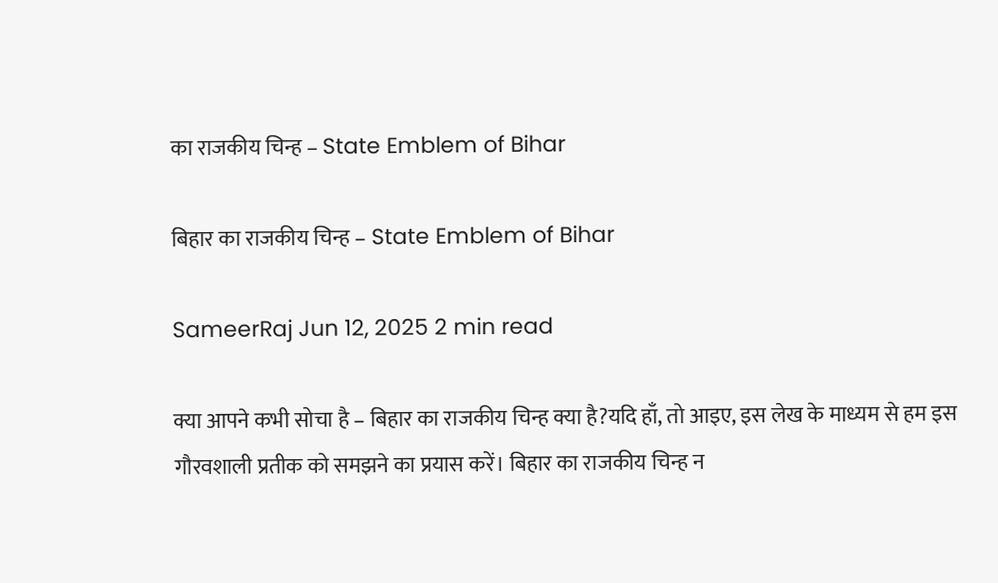का राजकीय चिन्ह – State Emblem of Bihar

बिहार का राजकीय चिन्ह – State Emblem of Bihar

SameerRaj Jun 12, 2025 2 min read

क्या आपने कभी सोचा है – बिहार का राजकीय चिन्ह क्या है?यदि हाँ, तो आइए, इस लेख के माध्यम से हम इस गौरवशाली प्रतीक को समझने का प्रयास करें। बिहार का राजकीय चिन्ह न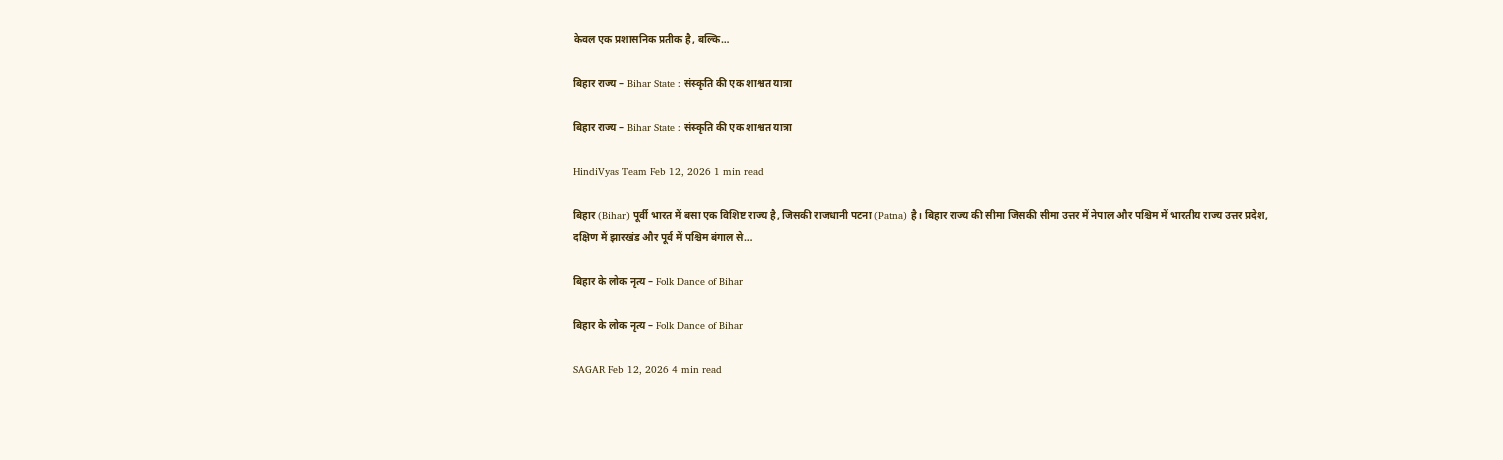केवल एक प्रशासनिक प्रतीक है, बल्कि…

बिहार राज्य – Bihar State : संस्कृति की एक शाश्वत यात्रा

बिहार राज्य – Bihar State : संस्कृति की एक शाश्वत यात्रा

HindiVyas Team Feb 12, 2026 1 min read

बिहार (Bihar) पूर्वी भारत में बसा एक विशिष्ट राज्य है, जिसकी राजधानी पटना (Patna) है। बिहार राज्य की सीमा जिसकी सीमा उत्तर में नेपाल और पश्चिम में भारतीय राज्य उत्तर प्रदेश, दक्षिण में झारखंड और पूर्व में पश्चिम बंगाल से…

बिहार के लोक नृत्य – Folk Dance of Bihar

बिहार के लोक नृत्य – Folk Dance of Bihar

SAGAR Feb 12, 2026 4 min read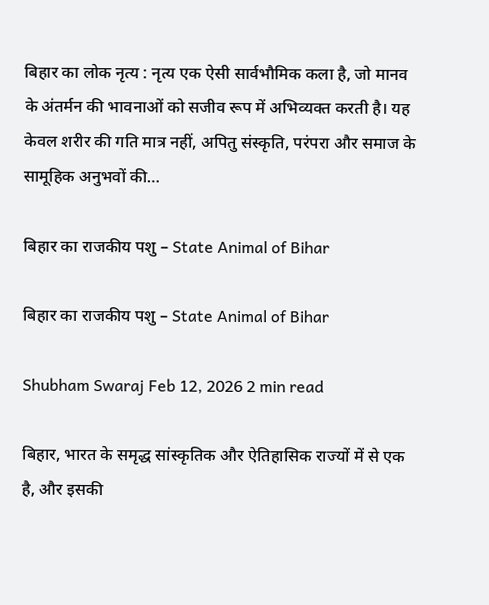बिहार का लोक नृत्य : नृत्य एक ऐसी सार्वभौमिक कला है, जो मानव के अंतर्मन की भावनाओं को सजीव रूप में अभिव्यक्त करती है। यह केवल शरीर की गति मात्र नहीं, अपितु संस्कृति, परंपरा और समाज के सामूहिक अनुभवों की…

बिहार का राजकीय पशु – State Animal of Bihar

बिहार का राजकीय पशु – State Animal of Bihar

Shubham Swaraj Feb 12, 2026 2 min read

बिहार, भारत के समृद्ध सांस्कृतिक और ऐतिहासिक राज्यों में से एक है, और इसकी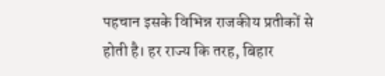पहचान इसके विभिन्न राजकीय प्रतीकों से होती है। हर राज्य कि तरह, बिहार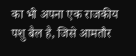का भी अपना एक राजकीय पशु बैल है, जिसे आमतौर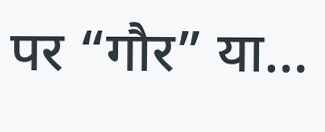पर “गौर” या…